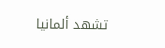تشهد ألمانيا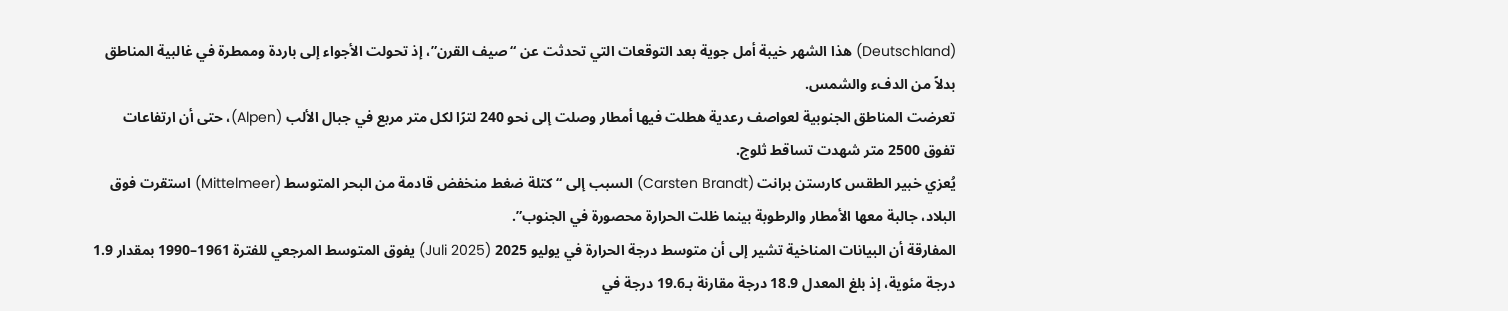(Deutschland) هذا الشهر خيبة أمل جوية بعد التوقعات التي تحدثت عن “صيف القرن”، إذ تحولت الأجواء إلى باردة وممطرة في غالبية المناطق بدلاً من الدفء والشمس.
تعرضت المناطق الجنوبية لعواصف رعدية هطلت فيها أمطار وصلت إلى نحو 240 لترًا لكل متر مربع في جبال الألب (Alpen)، حتى أن ارتفاعات تفوق 2500 متر شهدت تساقط ثلوج.
يُعزي خبير الطقس كارستن برانت (Carsten Brandt) السبب إلى “كتلة ضغط منخفض قادمة من البحر المتوسط (Mittelmeer) استقرت فوق البلاد، جالبة معها الأمطار والرطوبة بينما ظلت الحرارة محصورة في الجنوب”.
المفارقة أن البيانات المناخية تشير إلى أن متوسط درجة الحرارة في يوليو 2025 (Juli 2025) يفوق المتوسط المرجعي للفترة 1961–1990 بمقدار 1.9 درجة مئوية، إذ بلغ المعدل 18.9 درجة مقارنة بـ19.6 درجة في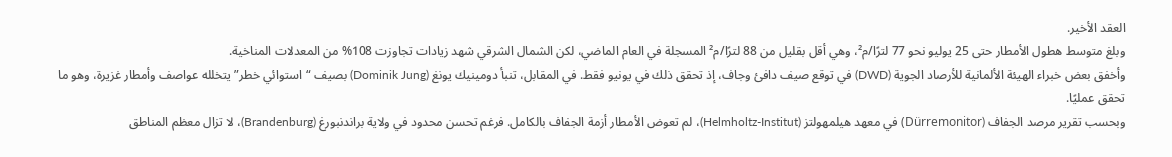العقد الأخير.
وبلغ متوسط هطول الأمطار حتى 25 يوليو نحو 77 لترًا/م²، وهي أقل بقليل من 88 لترًا/م² المسجلة في العام الماضي، لكن الشمال الشرقي شهد زيادات تجاوزت 108% من المعدلات المناخية.
وأخفق بعض خبراء الهيئة الألمانية للأرصاد الجوية (DWD) في توقع صيف دافئ وجاف، إذ تحقق ذلك في يونيو فقط. في المقابل، تنبأ دومينيك يونغ (Dominik Jung) بصيف “استوائي خطر” يتخلله عواصف وأمطار غزيرة، وهو ما تحقق عمليًا.
وبحسب تقرير مرصد الجفاف (Dürremonitor) في معهد هيلمهولتز (Helmholtz-Institut)، لم تعوض الأمطار أزمة الجفاف بالكامل. فرغم تحسن محدود في ولاية براندنبورغ (Brandenburg)، لا تزال معظم المناطق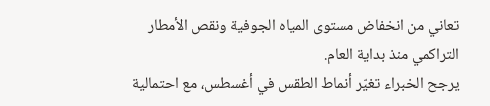تعاني من انخفاض مستوى المياه الجوفية ونقص الأمطار التراكمي منذ بداية العام.
يرجح الخبراء تغيّر أنماط الطقس في أغسطس، مع احتمالية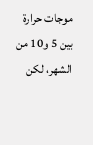موجات حرارة بين 5 و10 من الشهر، لكن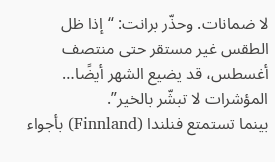لا ضمانات. وحذّر برانت: “إذا ظل الطقس غير مستقر حتى منتصف أغسطس، قد يضيع الشهر أيضًا… المؤشرات لا تبشّر بالخير”.
بينما تستمتع فنلندا (Finnland) بأجواء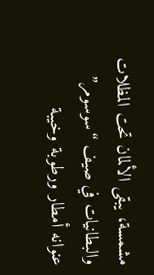مشمسة، يبقى الألمان تحت المظلات والبطانيات في صيف “سوسومر” عنوانه أمطار ورطوبة وخيبة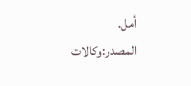أمل.
المصدر:وكالات